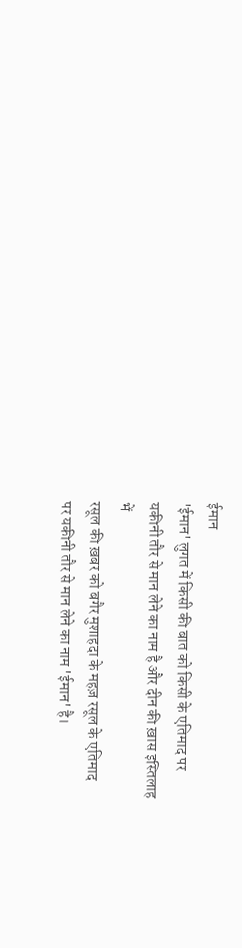ईमान
'ईमान' लुगत में किसी की बात को किसी के एतिमाद पर
यकीनी तौर से मान लेने का नाम है और दीन की ख़ास इस्तिलाह
भें
रसूल की ख़बर को बगैर मुशाहदा के महज़ रसूल के एतिमाद
पर यकीनी तौर से मान लेने का नाम 'ईमान' है।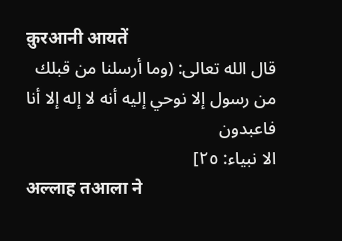क़ुरआनी आयतें
قال الله تعالى: (وما أرسلنا من قبلك من رسول إلا نوحي إليه أنه لا إله إلا أنا فاعبدون
الا نبياء: ٢٥]
अल्लाह तआला ने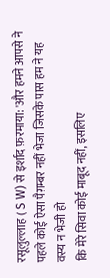रसूलुल्लाह ( S W) से इर्शाद फ़रमाया: 'और हमने आपसे ने
पहले कोई ऐसा पैग़म्बर नहीं भेजा जिसके पास हम ने यह वस्य न भेजी हो
कि मेरे सिवा कोई माबूद नहीं, इसलिए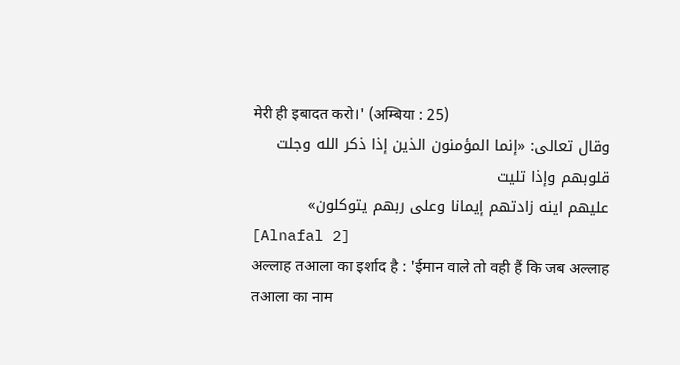मेरी ही इबादत करो।' (अम्बिया : 25)
وقال تعالى: «إنما المؤمنون الذين إذا ذكر الله وجلت قلوبهم وإذا تليت
عليهم اينه زادتهم إيمانا وعلى ربهم يتوكلون»
[Alnafal 2]
अल्लाह तआला का इर्शाद है : 'ईमान वाले तो वही हैं कि जब अल्लाह
तआला का नाम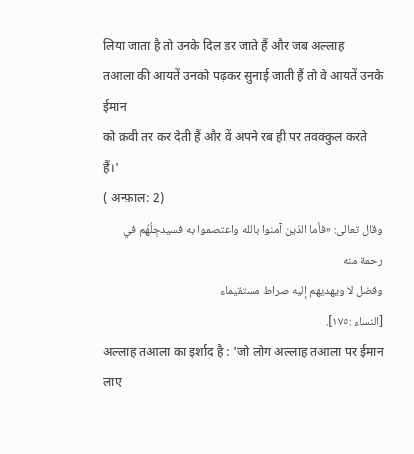लिया जाता है तो उनके दिल डर जाते हैं और जब अल्लाह
तआला की आयतें उनको पढ़कर सुनाई जाती हैं तो वे आयतें उनके ईमान
को क़वी तर कर देती हैं और वें अपने रब ही पर तवक्कुल करते हैं।'
( अन्फ़ाल: 2)
وقال تعالى: «فأما الذين آمنوا بالله واعتصموا به فسيدجِلُهُم في رحمة منه
وفضل لا ويهديهم إليه صراط مستقيماء
[النساء :١٧٥].
अल्लाह तआला का इर्शाद है : 'जो लोग अल्लाह तआला पर ईमान लाए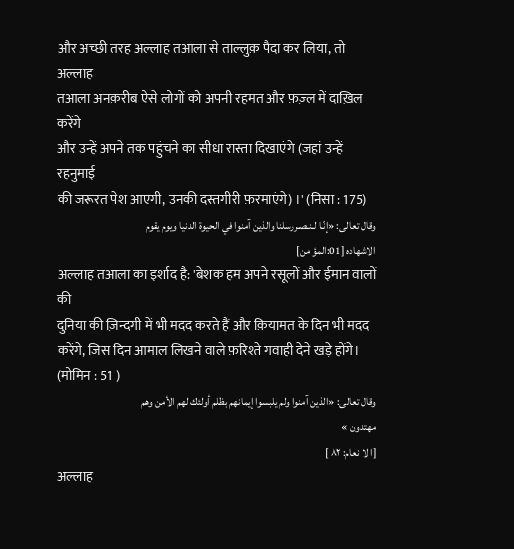और अच्छी तरह अल्लाह तआला से ताल्लुक़ पैदा कर लिया, तो अल्लाह
तआला अनक़रीब ऐसे लोगों को अपनी रहमत और फ़ज़्ल में दाख़िल करेंगे
और उन्हें अपने तक पहुंचने का सीधा रास्ता दिखाएंगे (जहां उन्हें रहनुमाई
की जरूरत पेश आएगी, उनकी दस्तगीरी फ़रमाएंगे) ।' (निसा : 175)
وقال تعالى: «إنّـا لـنـصـررسلنا والذين آمنوا في الحيوة الدنيا ويوم يقوم
الاشهاده [01:المؤ من]
अल्लाह तआला का इर्शाद है: 'बेशक हम अपने रसूलों और ईमान वालों की
दुनिया की ज़िन्दगी में भी मदद करते हैं और क़ियामत के दिन भी मदद
करेंगे, जिस दिन आमाल लिखने वाले फ़रिश्ते गवाही देने खड़े होंगे।
(मोमिन : 51 )
وقال تعالى: «الذين آمنوا ولم يلبسوا إيمانهم بظلم أولئك لهم الأمن وهم
مهتدون »
[ا لا نعام: ٨٢ ]
अल्लाह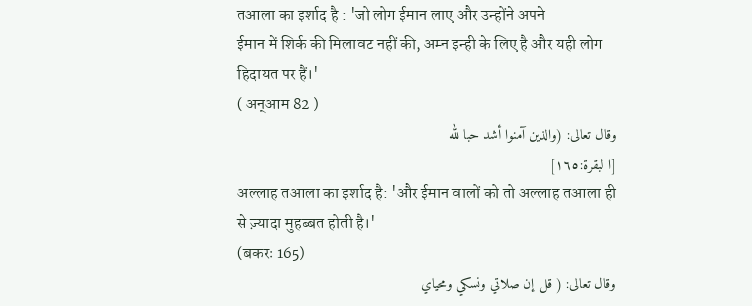तआला का इर्शाद है : 'जो लोग ईमान लाए और उन्होंने अपने
ईमान में शिर्क की मिलावट नहीं की, अम्न इन्ही के लिए है और यही लोग
हिदायत पर हैं।'
( अन्आम 82 )
وقال تعالى: (والذين آمنوا أشد حبا لله
[ا لبقرة:١٦٥]
अल्लाह तआला का इर्शाद है: 'और ईमान वालों को तो अल्लाह तआला ही
से ज़्यादा मुहब्बत होती है।'
(बकरः 165)
وقال تعالى: ( قل إن صلاتي ونسكي ومحياي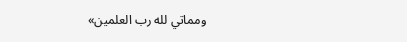ومماتي لله رب العلمين»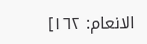الانعام: ١٦٢]